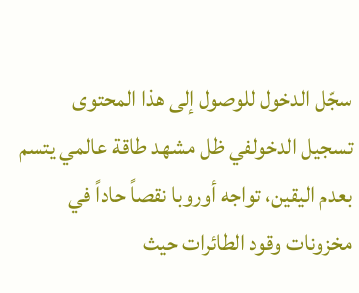سجّل الدخول للوصول إلى هذا المحتوى
تسجيل الدخولفي ظل مشهد طاقة عالمي يتسم بعدم اليقين، تواجه أوروبا نقصاً حاداً في مخزونات وقود الطائرات حيث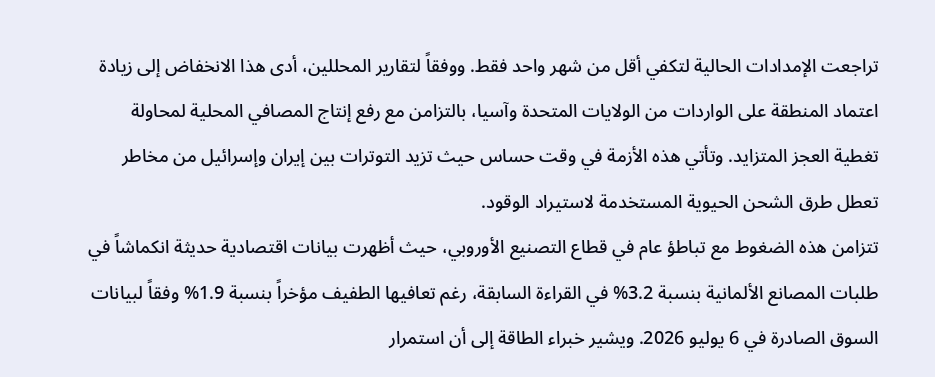تراجعت الإمدادات الحالية لتكفي أقل من شهر واحد فقط. ووفقاً لتقارير المحللين، أدى هذا الانخفاض إلى زيادة اعتماد المنطقة على الواردات من الولايات المتحدة وآسيا، بالتزامن مع رفع إنتاج المصافي المحلية لمحاولة تغطية العجز المتزايد. وتأتي هذه الأزمة في وقت حساس حيث تزيد التوترات بين إيران وإسرائيل من مخاطر تعطل طرق الشحن الحيوية المستخدمة لاستيراد الوقود.
تتزامن هذه الضغوط مع تباطؤ عام في قطاع التصنيع الأوروبي، حيث أظهرت بيانات اقتصادية حديثة انكماشاً في طلبات المصانع الألمانية بنسبة 3.2% في القراءة السابقة، رغم تعافيها الطفيف مؤخراً بنسبة 1.9% وفقاً لبيانات السوق الصادرة في 6 يوليو 2026. ويشير خبراء الطاقة إلى أن استمرار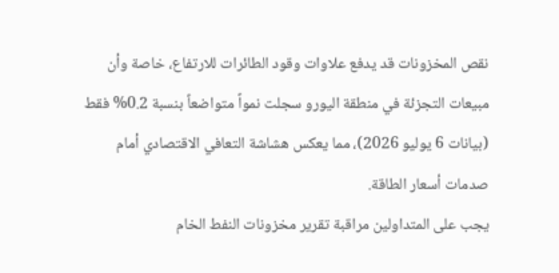نقص المخزونات قد يدفع علاوات وقود الطائرات للارتفاع، خاصة وأن مبيعات التجزئة في منطقة اليورو سجلت نمواً متواضعاً بنسبة 0.2% فقط (بيانات 6 يوليو 2026)، مما يعكس هشاشة التعافي الاقتصادي أمام صدمات أسعار الطاقة.
يجب على المتداولين مراقبة تقرير مخزونات النفط الخام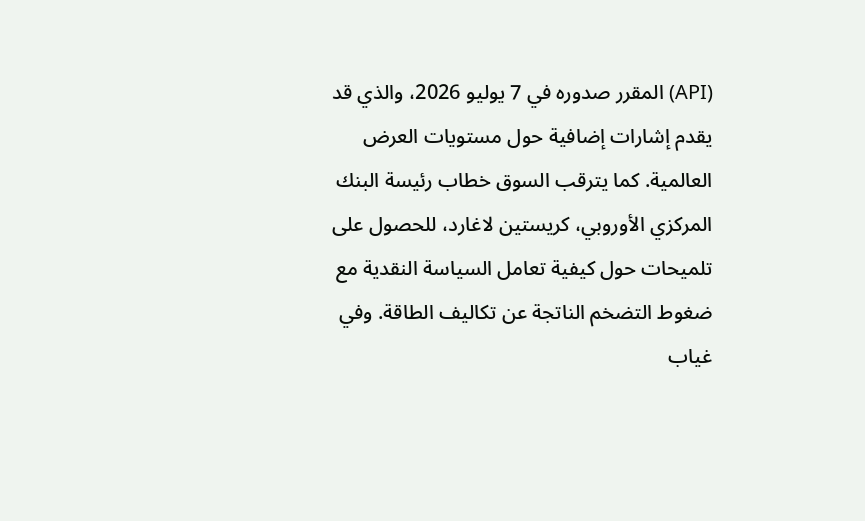(API) المقرر صدوره في 7 يوليو 2026، والذي قد يقدم إشارات إضافية حول مستويات العرض العالمية. كما يترقب السوق خطاب رئيسة البنك المركزي الأوروبي، كريستين لاغارد، للحصول على تلميحات حول كيفية تعامل السياسة النقدية مع ضغوط التضخم الناتجة عن تكاليف الطاقة. وفي غياب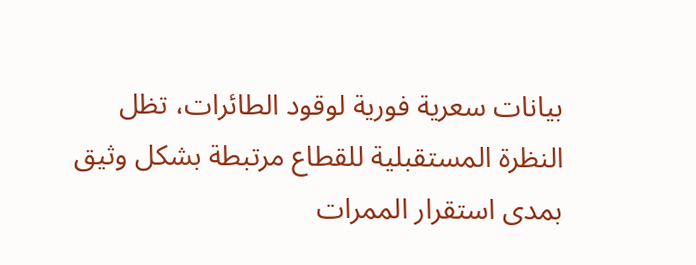بيانات سعرية فورية لوقود الطائرات، تظل النظرة المستقبلية للقطاع مرتبطة بشكل وثيق بمدى استقرار الممرات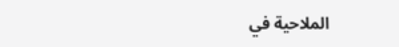الملاحية في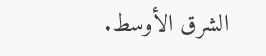الشرق الأوسط.